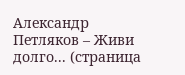Александр Петляков – Живи долго... (страница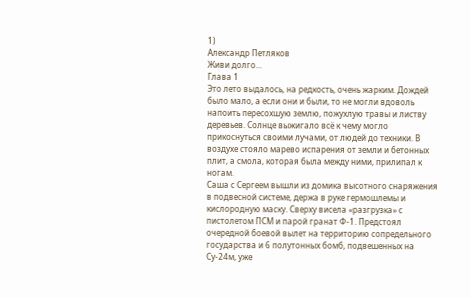1)
Александр Петляков
Живи долго...
Глава 1
Это лето выдалось, на редкость, очень жарким. Дождей было мало, а если они и были, то не могли вдоволь напоить пересохшую землю, пожухлую травы и листву деревьев. Солнце выжигало всё к чему могло прикоснуться своими лучами, от людей до техники. В воздухе стояло марево испарения от земли и бетонных плит, а смола, которая была между ними, прилипал к ногам.
Саша с Сергеем вышли из домика высотного снаряжения в подвесной системе, держа в руке гермошлемы и кислородную маску. Сверху висела «разгрузка» с пистолетом ПСМ и парой гранат Ф-1. Предстоял очередной боевой вылет на территорию сопредельного государства и 6 полутонных бомб, подвешенных на Су-24м, уже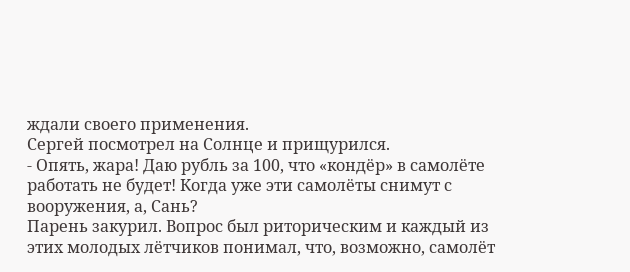ждали своего применения.
Сергей посмотрел на Солнце и прищурился.
- Опять, жара! Даю рубль за 100, что «кондёр» в самолёте работать не будет! Когда уже эти самолёты снимут с вооружения, а, Сань?
Парень закурил. Вопрос был риторическим и каждый из этих молодых лётчиков понимал, что, возможно, самолёт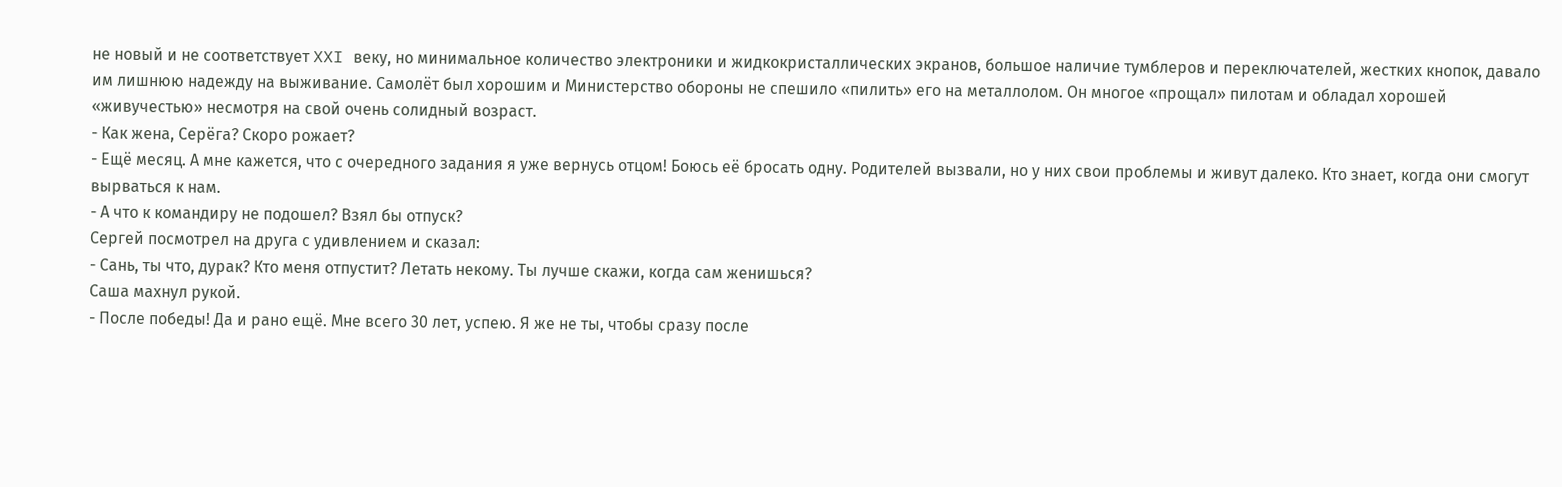не новый и не соответствует XXI веку, но минимальное количество электроники и жидкокристаллических экранов, большое наличие тумблеров и переключателей, жестких кнопок, давало им лишнюю надежду на выживание. Самолёт был хорошим и Министерство обороны не спешило «пилить» его на металлолом. Он многое «прощал» пилотам и обладал хорошей «живучестью» несмотря на свой очень солидный возраст.
- Как жена, Серёга? Скоро рожает?
- Ещё месяц. А мне кажется, что с очередного задания я уже вернусь отцом! Боюсь её бросать одну. Родителей вызвали, но у них свои проблемы и живут далеко. Кто знает, когда они смогут вырваться к нам.
- А что к командиру не подошел? Взял бы отпуск?
Сергей посмотрел на друга с удивлением и сказал:
- Сань, ты что, дурак? Кто меня отпустит? Летать некому. Ты лучше скажи, когда сам женишься?
Саша махнул рукой.
- После победы! Да и рано ещё. Мне всего 30 лет, успею. Я же не ты, чтобы сразу после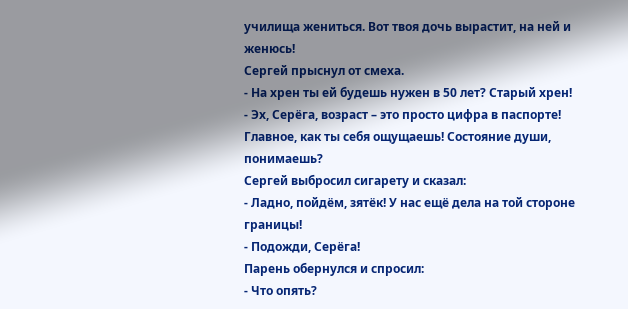училища жениться. Вот твоя дочь вырастит, на ней и женюсь!
Сергей прыснул от смеха.
- На хрен ты ей будешь нужен в 50 лет? Старый хрен!
- Эх, Серёга, возраст – это просто цифра в паспорте! Главное, как ты себя ощущаешь! Состояние души, понимаешь?
Сергей выбросил сигарету и сказал:
- Ладно, пойдём, зятёк! У нас ещё дела на той стороне границы!
- Подожди, Серёга!
Парень обернулся и спросил:
- Что опять?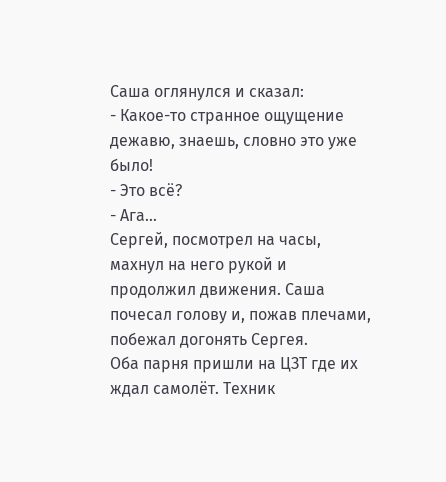Саша оглянулся и сказал:
- Какое-то странное ощущение дежавю, знаешь, словно это уже было!
- Это всё?
- Ага…
Сергей, посмотрел на часы, махнул на него рукой и продолжил движения. Саша почесал голову и, пожав плечами, побежал догонять Сергея.
Оба парня пришли на ЦЗТ где их ждал самолёт. Техник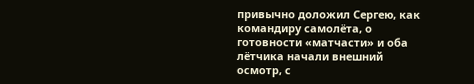привычно доложил Сергею, как командиру самолёта, о готовности «матчасти» и оба лётчика начали внешний осмотр, с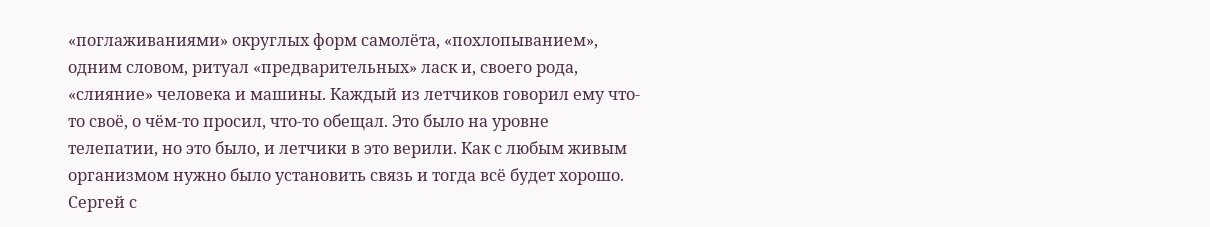«поглаживаниями» округлых форм самолёта, «похлопыванием», одним словом, ритуал «предварительных» ласк и, своего рода, «слияние» человека и машины. Каждый из летчиков говорил ему что-то своё, о чём-то просил, что-то обещал. Это было на уровне телепатии, но это было, и летчики в это верили. Как с любым живым организмом нужно было установить связь и тогда всё будет хорошо.
Сергей с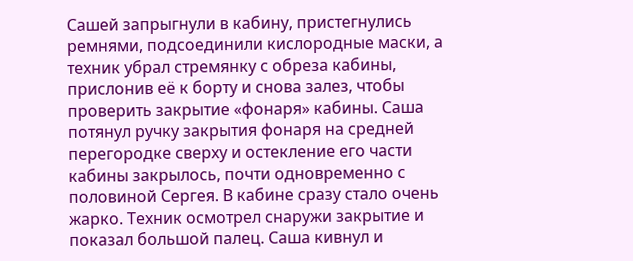Сашей запрыгнули в кабину, пристегнулись ремнями, подсоединили кислородные маски, а техник убрал стремянку с обреза кабины, прислонив её к борту и снова залез, чтобы проверить закрытие «фонаря» кабины. Саша потянул ручку закрытия фонаря на средней перегородке сверху и остекление его части кабины закрылось, почти одновременно с половиной Сергея. В кабине сразу стало очень жарко. Техник осмотрел снаружи закрытие и показал большой палец. Саша кивнул и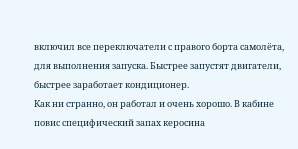включил все переключатели с правого борта самолёта, для выполнения запуска. Быстрее запустят двигатели, быстрее заработает кондиционер.
Как ни странно, он работал и очень хорошо. В кабине повис специфический запах керосина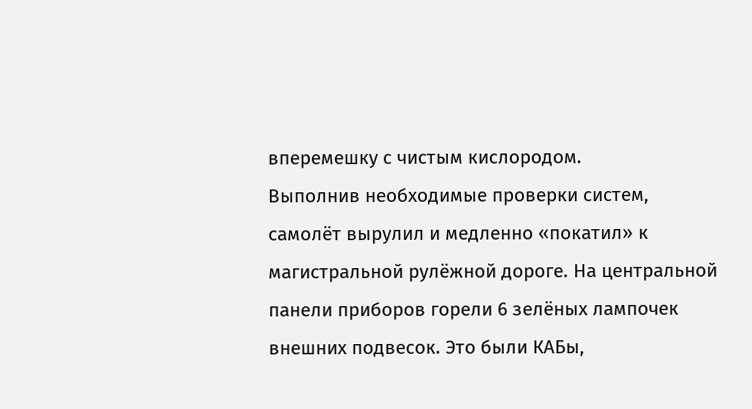вперемешку с чистым кислородом.
Выполнив необходимые проверки систем, самолёт вырулил и медленно «покатил» к магистральной рулёжной дороге. На центральной панели приборов горели 6 зелёных лампочек внешних подвесок. Это были КАБы,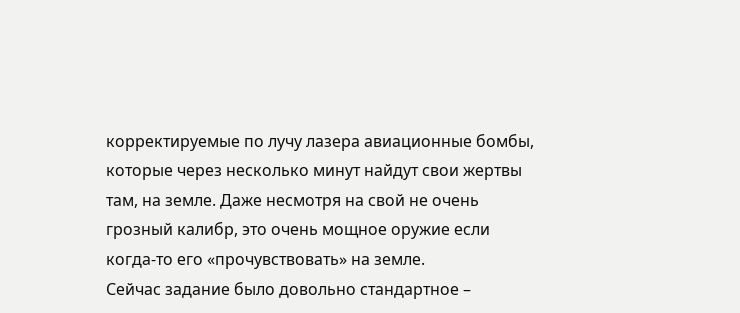корректируемые по лучу лазера авиационные бомбы, которые через несколько минут найдут свои жертвы там, на земле. Даже несмотря на свой не очень грозный калибр, это очень мощное оружие если когда-то его «прочувствовать» на земле.
Сейчас задание было довольно стандартное –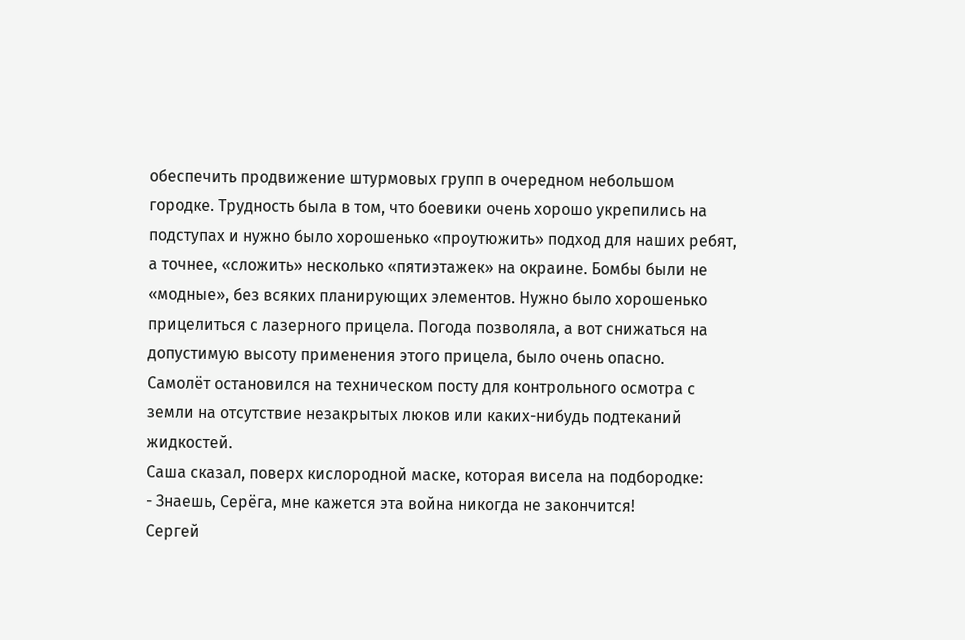обеспечить продвижение штурмовых групп в очередном небольшом городке. Трудность была в том, что боевики очень хорошо укрепились на подступах и нужно было хорошенько «проутюжить» подход для наших ребят, а точнее, «сложить» несколько «пятиэтажек» на окраине. Бомбы были не «модные», без всяких планирующих элементов. Нужно было хорошенько прицелиться с лазерного прицела. Погода позволяла, а вот снижаться на допустимую высоту применения этого прицела, было очень опасно.
Самолёт остановился на техническом посту для контрольного осмотра с земли на отсутствие незакрытых люков или каких-нибудь подтеканий жидкостей.
Саша сказал, поверх кислородной маске, которая висела на подбородке:
- Знаешь, Серёга, мне кажется эта война никогда не закончится!
Сергей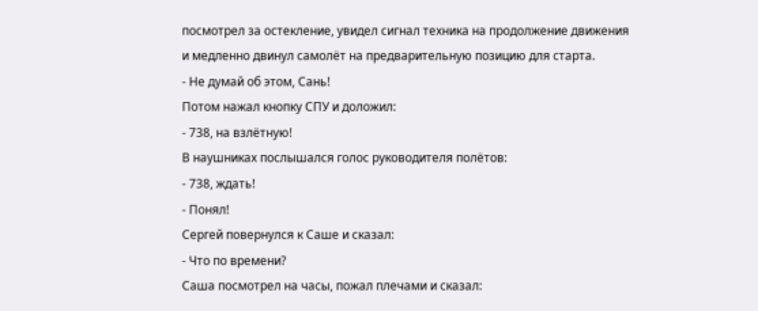посмотрел за остекление, увидел сигнал техника на продолжение движения и медленно двинул самолёт на предварительную позицию для старта.
- Не думай об этом, Сань!
Потом нажал кнопку СПУ и доложил:
- 738, на взлётную!
В наушниках послышался голос руководителя полётов:
- 738, ждать!
- Понял!
Сергей повернулся к Саше и сказал:
- Что по времени?
Саша посмотрел на часы, пожал плечами и сказал: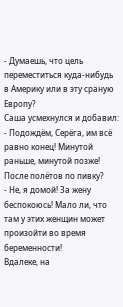- Думаешь, что цель переместиться куда-нибудь в Америку или в эту сраную Европу?
Саша усмехнулся и добавил:
- Подождём, Серёга, им всё равно конец! Минутой раньше, минутой позже! После полётов по пивку?
- Не, я домой! За жену беспокоюсь! Мало ли, что там у этих женщин может произойти во время беременности!
Вдалеке, на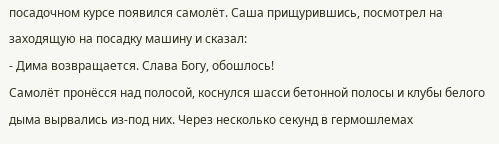посадочном курсе появился самолёт. Саша прищурившись, посмотрел на заходящую на посадку машину и сказал:
- Дима возвращается. Слава Богу, обошлось!
Самолёт пронёсся над полосой, коснулся шасси бетонной полосы и клубы белого дыма вырвались из-под них. Через несколько секунд в гермошлемах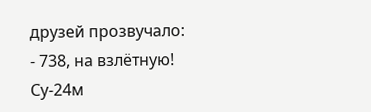друзей прозвучало:
- 738, на взлётную!
Су-24м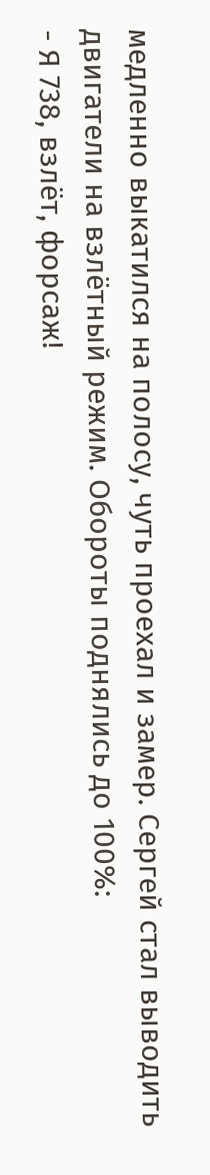медленно выкатился на полосу, чуть проехал и замер. Сергей стал выводить двигатели на взлётный режим. Обороты поднялись до 100%:
- Я 738, взлёт, форсаж!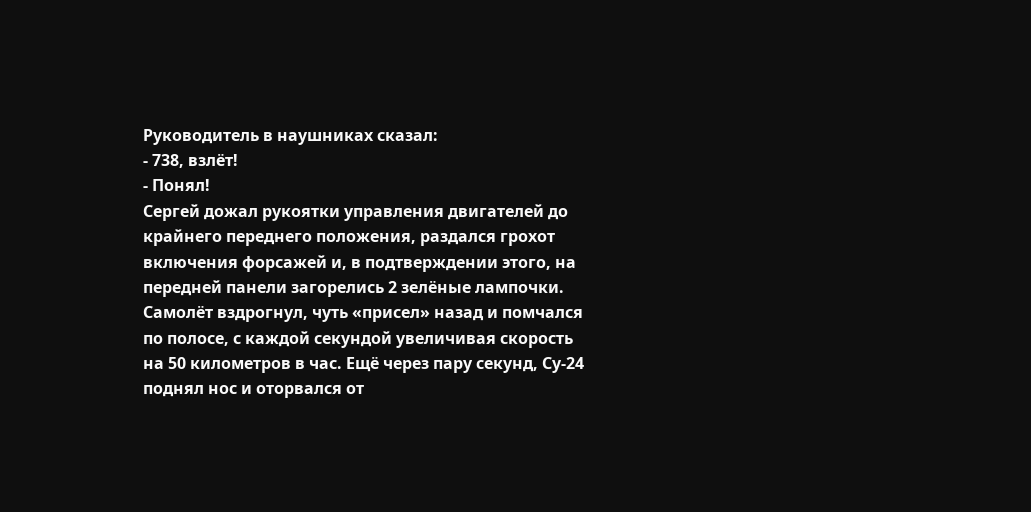Руководитель в наушниках сказал:
- 738, взлёт!
- Понял!
Сергей дожал рукоятки управления двигателей до крайнего переднего положения, раздался грохот включения форсажей и, в подтверждении этого, на передней панели загорелись 2 зелёные лампочки. Самолёт вздрогнул, чуть «присел» назад и помчался по полосе, с каждой секундой увеличивая скорость на 50 километров в час. Ещё через пару секунд, Су-24 поднял нос и оторвался от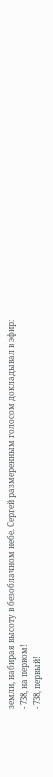земли, набирая высоту в безоблачном небе. Сергей размеренным голосом докладывал в эфир:
- 738, на первом!
- 738, первый!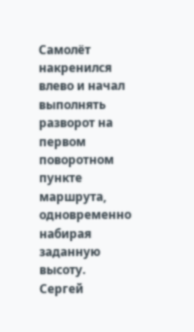Самолёт накренился влево и начал выполнять разворот на первом поворотном пункте маршрута, одновременно набирая заданную высоту.
Сергей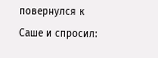повернулся к Саше и спросил: